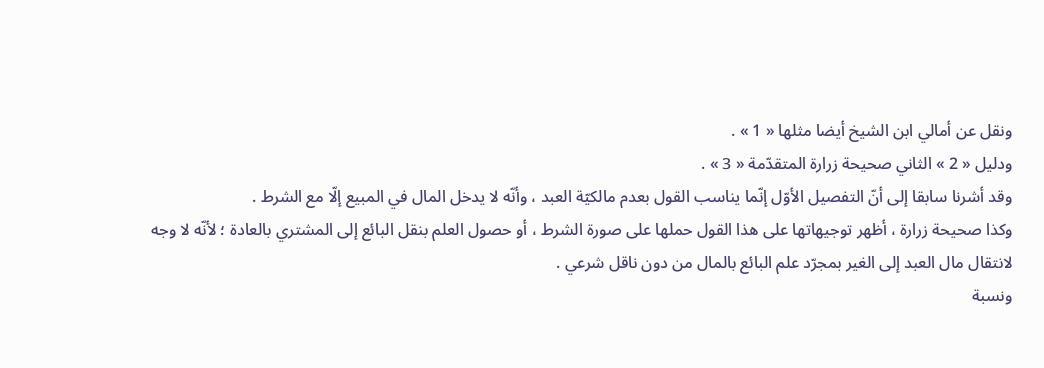ونقل عن أمالي ابن الشيخ أيضا مثلها « 1 » .
ودليل « 2 » الثاني صحيحة زرارة المتقدّمة « 3 » .
وقد أشرنا سابقا إلى أنّ التفصيل الأوّل إنّما يناسب القول بعدم مالكيّة العبد ، وأنّه لا يدخل المال في المبيع إلّا مع الشرط .
وكذا صحيحة زرارة ، أظهر توجيهاتها على هذا القول حملها على صورة الشرط ، أو حصول العلم بنقل البائع إلى المشتري بالعادة ؛ لأنّه لا وجه لانتقال مال العبد إلى الغير بمجرّد علم البائع بالمال من دون ناقل شرعي .
ونسبة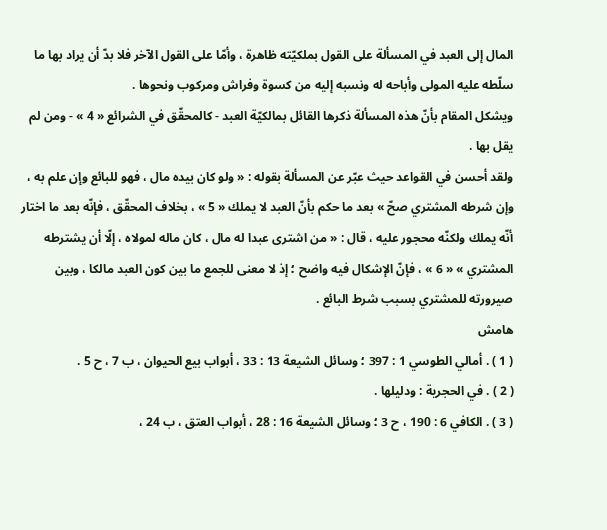المال إلى العبد في المسألة على القول بملكيّته ظاهرة ، وأمّا على القول الآخر فلا بدّ أن يراد بها ما سلّطه عليه المولى وأباحه له ونسبه إليه من كسوة وفراش ومركوب ونحوها .
ويشكل المقام بأنّ هذه المسألة ذكرها القائل بمالكيّة العبد - كالمحقّق في الشرائع « 4 » - ومن لم يقل بها .
ولقد أحسن في القواعد حيث عبّر عن المسألة بقوله : « ولو كان بيده مال ، فهو للبائع وإن علم به ، وإن شرطه المشتري صحّ » بعد ما حكم بأنّ العبد لا يملك « 5 » ، بخلاف المحقّق ، فإنّه بعد ما اختار أنّه يملك ولكنّه محجور عليه ، قال : « من اشترى عبدا له مال ، كان ماله لمولاه ، إلّا أن يشترطه المشتري » « 6 » ، فإنّ الإشكال فيه واضح ؛ إذ لا معنى للجمع ما بين كون العبد مالكا ، وبين صيرورته للمشتري بسبب شرط البائع .
هامش
( 1 ) . أمالي الطوسي 1 : 397 ؛ وسائل الشيعة 13 : 33 ، أبواب بيع الحيوان ، ب 7 ، ح 5 .
( 2 ) . في الحجرية : ودليلها .
( 3 ) . الكافي 6 : 190 ، ح 3 ؛ وسائل الشيعة 16 : 28 ، أبواب العتق ، ب 24 ،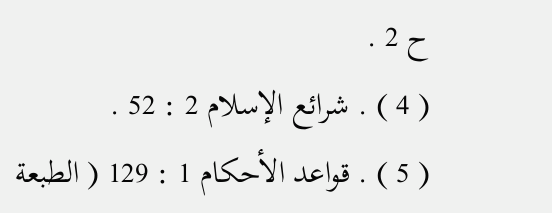ح 2 .
( 4 ) . شرائع الإسلام 2 : 52 .
( 5 ) . قواعد الأحكام 1 : 129 ( الطبعة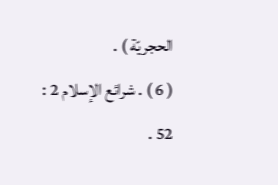الحجريّة ) .
( 6 ) . شرائع الإسلام 2 : 52 .